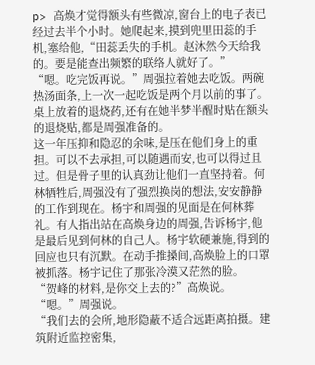p> 高焕才觉得额头有些微凉,窗台上的电子表已经过去半个小时。她爬起来,摸到兜里田蕊的手机,塞给他,“田蕊丢失的手机。赵沐然今天给我的。要是能查出频繁的联络人就好了。”
“嗯。吃完饭再说。”周强拉着她去吃饭。两碗热汤面条,上一次一起吃饭是两个月以前的事了。桌上放着的退烧药,还有在她半梦半醒时贴在额头的退烧贴,都是周强准备的。
这一年压抑和隐忍的余味,是压在他们身上的重担。可以不去承担,可以随遇而安,也可以得过且过。但是骨子里的认真劲让他们一直坚持着。何林牺牲后,周强没有了强烈换岗的想法,安安静静的工作到现在。杨宇和周强的见面是在何林葬礼。有人指出站在高焕身边的周强,告诉杨宇,他是最后见到何林的自己人。杨宇软硬兼施,得到的回应也只有沉默。在动手推搡间,高焕脸上的口罩被抓落。杨宇记住了那张冷漠又茫然的脸。
“贺峰的材料,是你交上去的?”高焕说。
“嗯。”周强说。
“我们去的会所,地形隐蔽不适合远距离拍摄。建筑附近监控密集,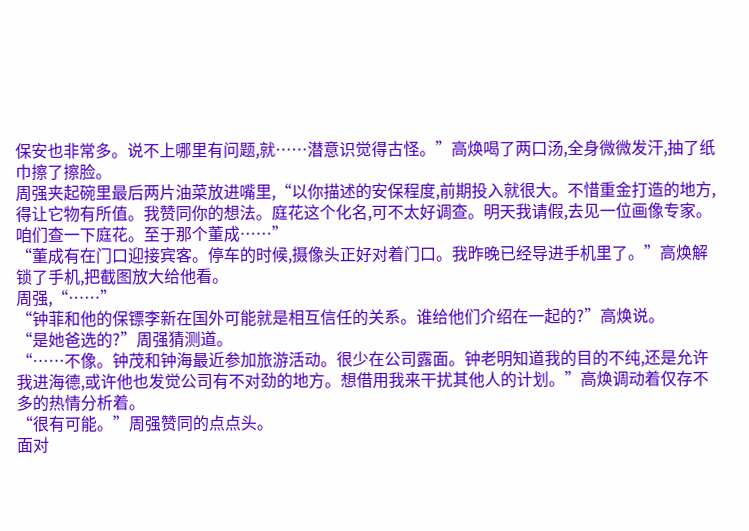保安也非常多。说不上哪里有问题,就……潜意识觉得古怪。”高焕喝了两口汤,全身微微发汗,抽了纸巾擦了擦脸。
周强夹起碗里最后两片油菜放进嘴里,“以你描述的安保程度,前期投入就很大。不惜重金打造的地方,得让它物有所值。我赞同你的想法。庭花这个化名,可不太好调查。明天我请假,去见一位画像专家。咱们查一下庭花。至于那个董成……”
“董成有在门口迎接宾客。停车的时候,摄像头正好对着门口。我昨晚已经导进手机里了。”高焕解锁了手机,把截图放大给他看。
周强,“……”
“钟菲和他的保镖李新在国外可能就是相互信任的关系。谁给他们介绍在一起的?”高焕说。
“是她爸选的?”周强猜测道。
“……不像。钟茂和钟海最近参加旅游活动。很少在公司露面。钟老明知道我的目的不纯,还是允许我进海德,或许他也发觉公司有不对劲的地方。想借用我来干扰其他人的计划。”高焕调动着仅存不多的热情分析着。
“很有可能。”周强赞同的点点头。
面对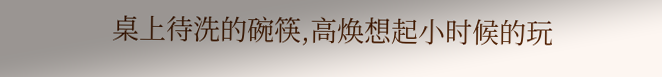桌上待洗的碗筷,高焕想起小时候的玩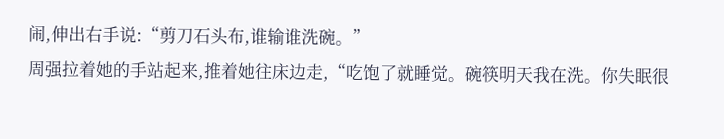闹,伸出右手说:“剪刀石头布,谁输谁洗碗。”
周强拉着她的手站起来,推着她往床边走,“吃饱了就睡觉。碗筷明天我在洗。你失眠很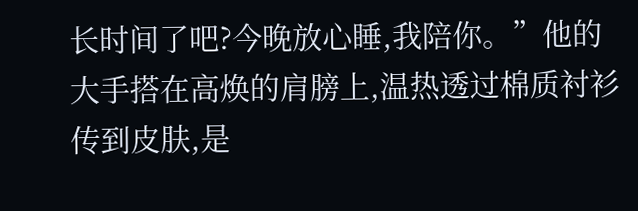长时间了吧?今晚放心睡,我陪你。”他的大手搭在高焕的肩膀上,温热透过棉质衬衫传到皮肤,是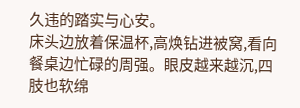久违的踏实与心安。
床头边放着保温杯,高焕钻进被窝,看向餐桌边忙碌的周强。眼皮越来越沉,四肢也软绵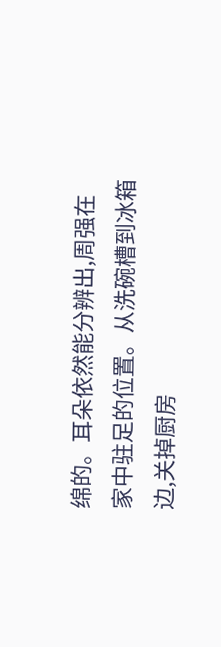绵的。耳朵依然能分辨出,周强在家中驻足的位置。从洗碗槽到冰箱边,关掉厨房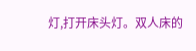灯,打开床头灯。双人床的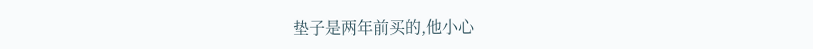垫子是两年前买的,他小心